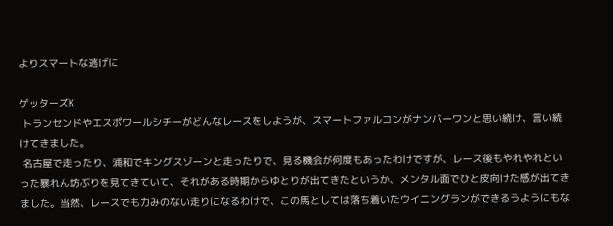よりスマートな逃げに

ゲッターズK
 トランセンドやエスポワールシチーがどんなレースをしようが、スマートファルコンがナンバーワンと思い続け、言い続けてきました。
 名古屋で走ったり、浦和でキングスゾーンと走ったりで、見る機会が何度もあったわけですが、レース後もやれやれといった暴れん坊ぶりを見てきていて、それがある時期からゆとりが出てきたというか、メンタル面でひと皮向けた感が出てきました。当然、レースでも力みのない走りになるわけで、この馬としては落ち着いたウイニングランができるうようにもな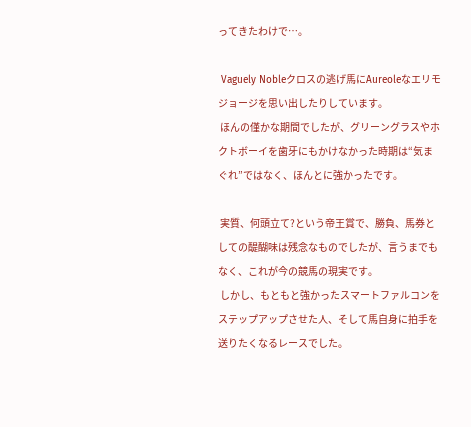ってきたわけで…。

 Vaguely Nobleクロスの逃げ馬にAureoleなエリモジョージを思い出したりしています。
 ほんの僅かな期間でしたが、グリーングラスやホクトボーイを歯牙にもかけなかった時期は“気まぐれ”ではなく、ほんとに強かったです。

 実質、何頭立て?という帝王賞で、勝負、馬券としての醍醐味は残念なものでしたが、言うまでもなく、これが今の競馬の現実です。
 しかし、もともと強かったスマートファルコンをステップアップさせた人、そして馬自身に拍手を送りたくなるレースでした。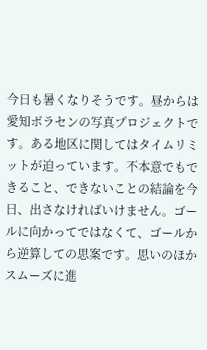今日も暑くなりそうです。昼からは愛知ボラセンの写真プロジェクトです。ある地区に関してはタイムリミットが迫っています。不本意でもできること、できないことの結論を今日、出さなければいけません。ゴールに向かってではなくて、ゴールから逆算しての思案です。思いのほかスムーズに進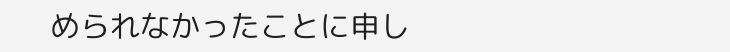められなかったことに申し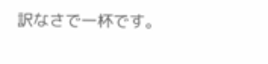訳なさで一杯です。